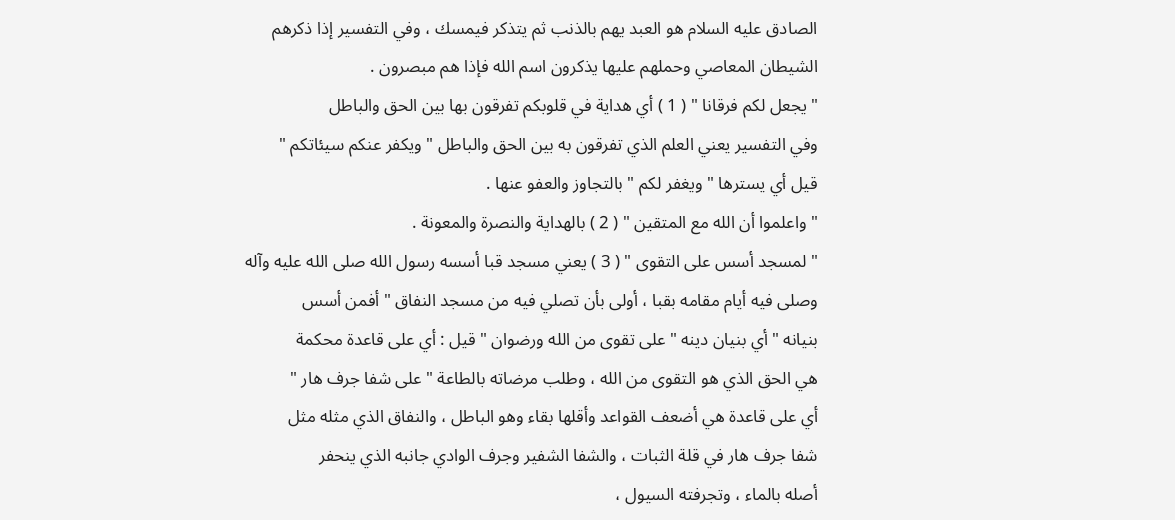الصادق عليه السلام هو العبد يهم بالذنب ثم يتذكر فيمسك ، وفي التفسير إذا ذكرهم
الشيطان المعاصي وحملهم عليها يذكرون اسم الله فإذا هم مبصرون .
" يجعل لكم فرقانا " ( 1 ) أي هداية في قلوبكم تفرقون بها بين الحق والباطل
وفي التفسير يعني العلم الذي تفرقون به بين الحق والباطل " ويكفر عنكم سيئاتكم "
قيل أي يسترها " ويغفر لكم " بالتجاوز والعفو عنها .
" واعلموا أن الله مع المتقين " ( 2 ) بالهداية والنصرة والمعونة .
" لمسجد أسس على التقوى " ( 3 ) يعني مسجد قبا أسسه رسول الله صلى الله عليه وآله
وصلى فيه أيام مقامه بقبا ، أولى بأن تصلي فيه من مسجد النفاق " أفمن أسس
بنيانه " أي بنيان دينه " على تقوى من الله ورضوان " قيل : أي على قاعدة محكمة
هي الحق الذي هو التقوى من الله ، وطلب مرضاته بالطاعة " على شفا جرف هار "
أي على قاعدة هي أضعف القواعد وأقلها بقاء وهو الباطل ، والنفاق الذي مثله مثل
شفا جرف هار في قلة الثبات ، والشفا الشفير وجرف الوادي جانبه الذي ينحفر
أصله بالماء ، وتجرفته السيول ،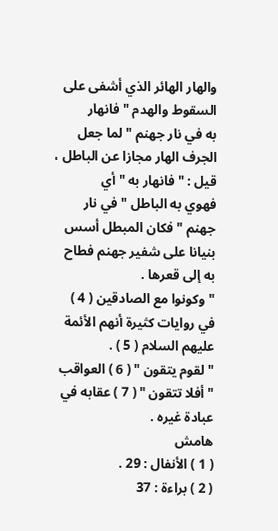والهار الهائر الذي أشفى على السقوط والهدم " فانهار
به في نار جهنم " لما جعل الجرف الهار مجازا عن الباطل ، قيل : " فانهار به " أي
فهوي به الباطل " في نار جهنم " فكان المبطل أسس بنيانا على شفير جهنم فطاح
به إلى قعرها .
" وكونوا مع الصادقين ( 4 ) في روايات كثيرة أنهم الأئمة عليهم السلام ( 5 ) .
" لقوم يتقون " ( 6 ) العواقب " أفلا تتقون " ( 7 ) عقابه في عبادة غيره .
هامش
( 1 ) الأنفال : 29 .
( 2 ) براءة : 37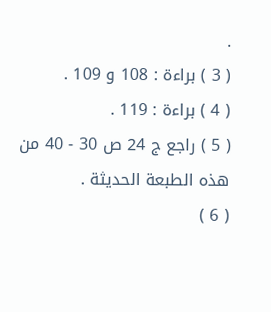.
( 3 ) براءة : 108 و 109 .
( 4 ) براءة : 119 .
( 5 ) راجع ج 24 ص 30 - 40 من هذه الطبعة الحديثة .
( 6 )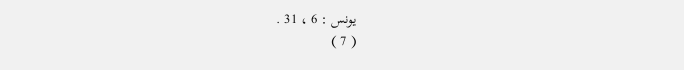يونس : 6 ، 31 .
( 7 )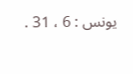يونس : 6 ، 31 .